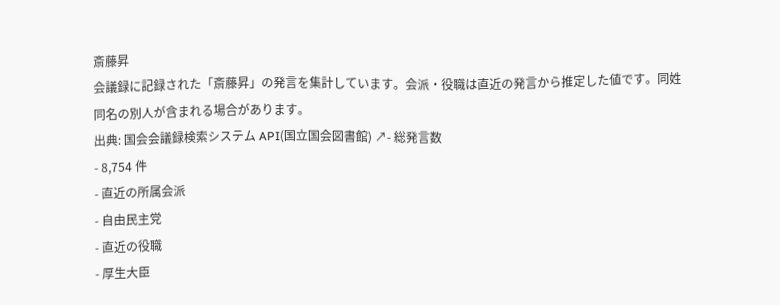斎藤昇
会議録に記録された「斎藤昇」の発言を集計しています。会派・役職は直近の発言から推定した値です。同姓同名の別人が含まれる場合があります。
出典: 国会会議録検索システム API(国立国会図書館) ↗- 総発言数
- 8,754 件
- 直近の所属会派
- 自由民主党
- 直近の役職
- 厚生大臣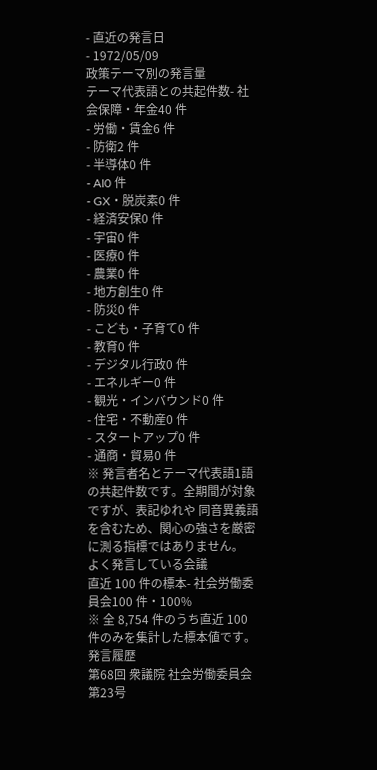- 直近の発言日
- 1972/05/09
政策テーマ別の発言量
テーマ代表語との共起件数- 社会保障・年金40 件
- 労働・賃金6 件
- 防衛2 件
- 半導体0 件
- AI0 件
- GX・脱炭素0 件
- 経済安保0 件
- 宇宙0 件
- 医療0 件
- 農業0 件
- 地方創生0 件
- 防災0 件
- こども・子育て0 件
- 教育0 件
- デジタル行政0 件
- エネルギー0 件
- 観光・インバウンド0 件
- 住宅・不動産0 件
- スタートアップ0 件
- 通商・貿易0 件
※ 発言者名とテーマ代表語1語の共起件数です。全期間が対象ですが、表記ゆれや 同音異義語を含むため、関心の強さを厳密に測る指標ではありません。
よく発言している会議
直近 100 件の標本- 社会労働委員会100 件・100%
※ 全 8,754 件のうち直近 100 件のみを集計した標本値です。
発言履歴
第68回 衆議院 社会労働委員会 第23号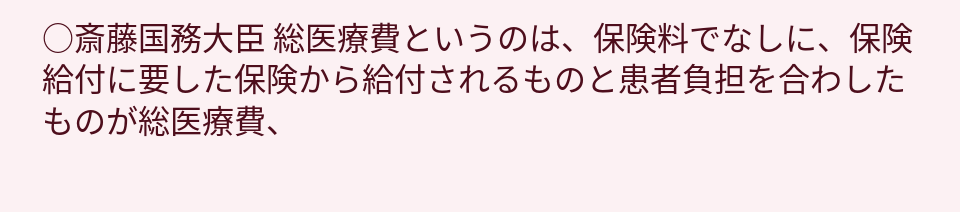○斎藤国務大臣 総医療費というのは、保険料でなしに、保険給付に要した保険から給付されるものと患者負担を合わしたものが総医療費、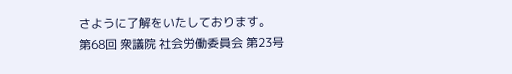さように了解をいたしております。
第68回 衆議院 社会労働委員会 第23号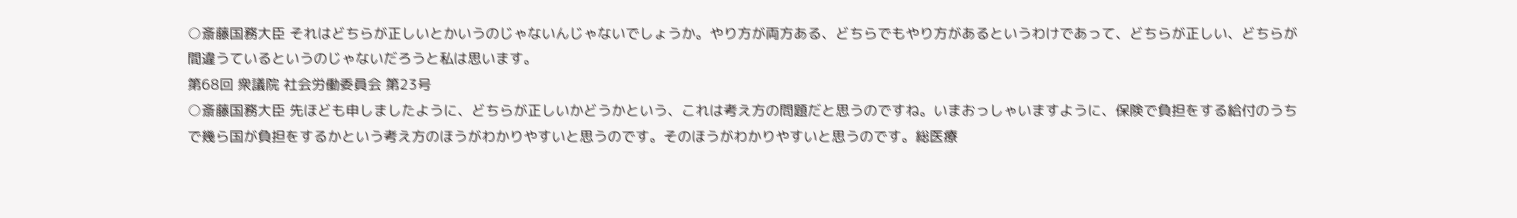○斎藤国務大臣 それはどちらが正しいとかいうのじゃないんじゃないでしょうか。やり方が両方ある、どちらでもやり方があるというわけであって、どちらが正しい、どちらが間違うているというのじゃないだろうと私は思います。
第68回 衆議院 社会労働委員会 第23号
○斎藤国務大臣 先ほども申しましたように、どちらが正しいかどうかという、これは考え方の問題だと思うのですね。いまおっしゃいますように、保険で負担をする給付のうちで幾ら国が負担をするかという考え方のほうがわかりやすいと思うのです。そのほうがわかりやすいと思うのです。総医療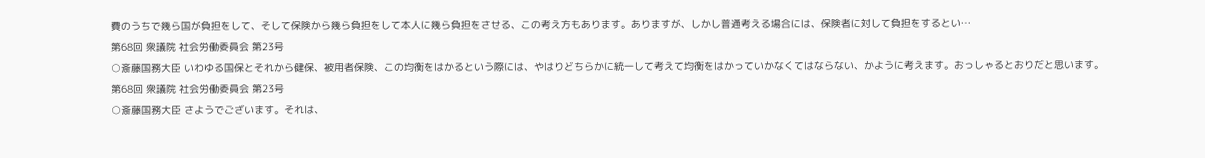費のうちで幾ら国が負担をして、そして保険から幾ら負担をして本人に幾ら負担をさせる、この考え方もあります。ありますが、しかし普通考える場合には、保険者に対して負担をするとい…
第68回 衆議院 社会労働委員会 第23号
○斎藤国務大臣 いわゆる国保とそれから健保、被用者保険、この均衡をはかるという際には、やはりどちらかに統一して考えて均衡をはかっていかなくてはならない、かように考えます。おっしゃるとおりだと思います。
第68回 衆議院 社会労働委員会 第23号
○斎藤国務大臣 さようでございます。それは、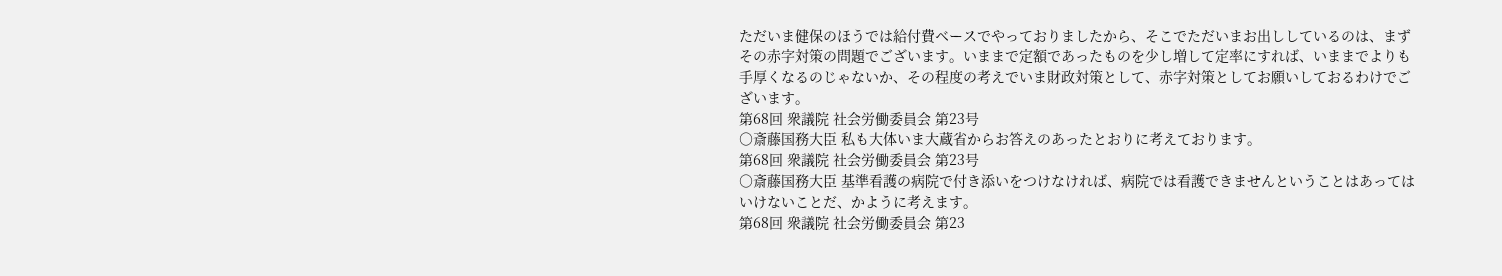ただいま健保のほうでは給付費ベースでやっておりましたから、そこでただいまお出ししているのは、まずその赤字対策の問題でございます。いままで定額であったものを少し増して定率にすれば、いままでよりも手厚くなるのじゃないか、その程度の考えでいま財政対策として、赤字対策としてお願いしておるわけでございます。
第68回 衆議院 社会労働委員会 第23号
○斎藤国務大臣 私も大体いま大蔵省からお答えのあったとおりに考えております。
第68回 衆議院 社会労働委員会 第23号
○斎藤国務大臣 基準看護の病院で付き添いをつけなければ、病院では看護できませんということはあってはいけないことだ、かように考えます。
第68回 衆議院 社会労働委員会 第23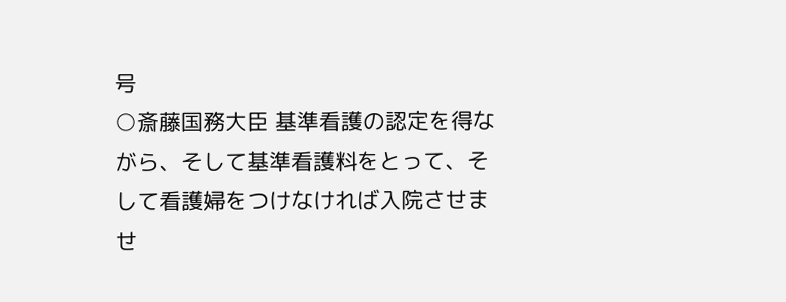号
○斎藤国務大臣 基準看護の認定を得ながら、そして基準看護料をとって、そして看護婦をつけなければ入院させませ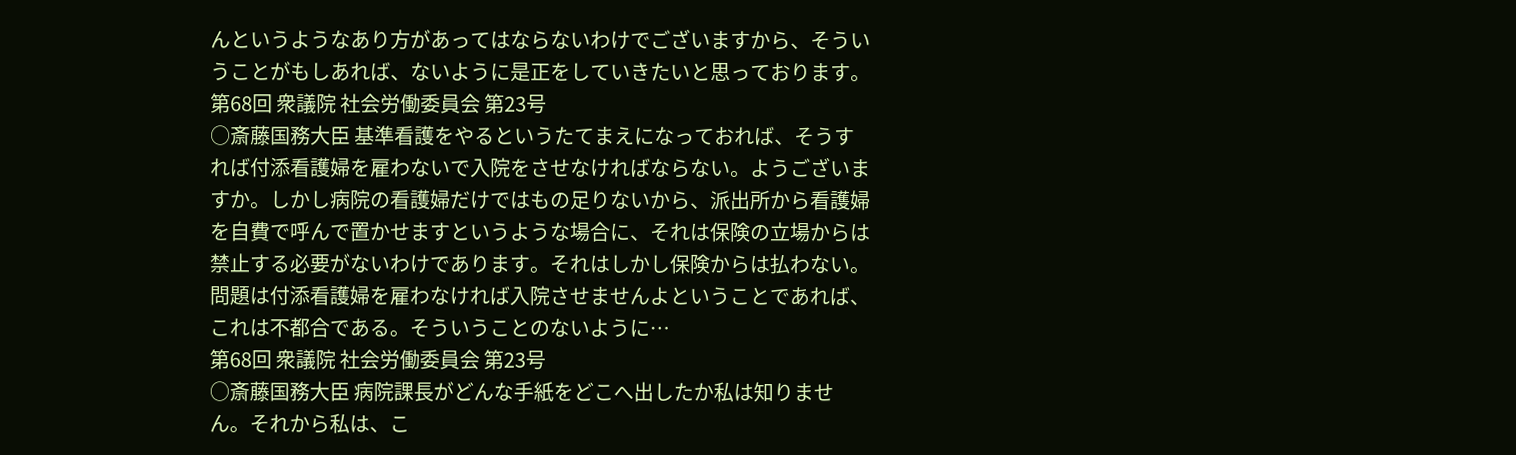んというようなあり方があってはならないわけでございますから、そういうことがもしあれば、ないように是正をしていきたいと思っております。
第68回 衆議院 社会労働委員会 第23号
○斎藤国務大臣 基準看護をやるというたてまえになっておれば、そうすれば付添看護婦を雇わないで入院をさせなければならない。ようございますか。しかし病院の看護婦だけではもの足りないから、派出所から看護婦を自費で呼んで置かせますというような場合に、それは保険の立場からは禁止する必要がないわけであります。それはしかし保険からは払わない。問題は付添看護婦を雇わなければ入院させませんよということであれば、これは不都合である。そういうことのないように…
第68回 衆議院 社会労働委員会 第23号
○斎藤国務大臣 病院課長がどんな手紙をどこへ出したか私は知りません。それから私は、こ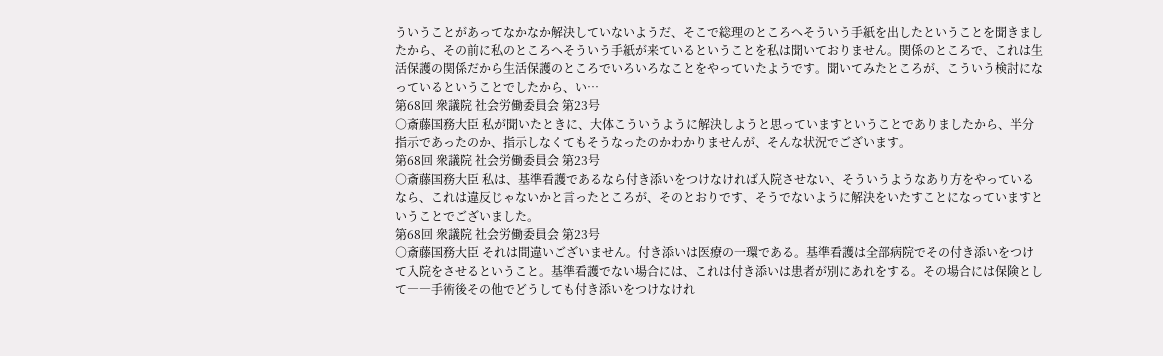ういうことがあってなかなか解決していないようだ、そこで総理のところへそういう手紙を出したということを聞きましたから、その前に私のところへそういう手紙が来ているということを私は聞いておりません。関係のところで、これは生活保護の関係だから生活保護のところでいろいろなことをやっていたようです。聞いてみたところが、こういう検討になっているということでしたから、い…
第68回 衆議院 社会労働委員会 第23号
○斎藤国務大臣 私が聞いたときに、大体こういうように解決しようと思っていますということでありましたから、半分指示であったのか、指示しなくてもそうなったのかわかりませんが、そんな状況でございます。
第68回 衆議院 社会労働委員会 第23号
○斎藤国務大臣 私は、基準看護であるなら付き添いをつけなければ入院させない、そういうようなあり方をやっているなら、これは違反じゃないかと言ったところが、そのとおりです、そうでないように解決をいたすことになっていますということでございました。
第68回 衆議院 社会労働委員会 第23号
○斎藤国務大臣 それは間違いございません。付き添いは医療の一環である。基準看護は全部病院でその付き添いをつけて入院をさせるということ。基準看護でない場合には、これは付き添いは患者が別にあれをする。その場合には保険として――手術後その他でどうしても付き添いをつけなけれ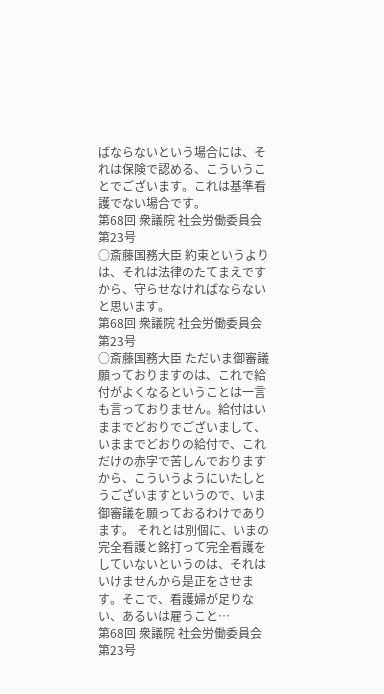ばならないという場合には、それは保険で認める、こういうことでございます。これは基準看護でない場合です。
第68回 衆議院 社会労働委員会 第23号
○斎藤国務大臣 約束というよりは、それは法律のたてまえですから、守らせなければならないと思います。
第68回 衆議院 社会労働委員会 第23号
○斎藤国務大臣 ただいま御審議願っておりますのは、これで給付がよくなるということは一言も言っておりません。給付はいままでどおりでございまして、いままでどおりの給付で、これだけの赤字で苦しんでおりますから、こういうようにいたしとうございますというので、いま御審議を願っておるわけであります。 それとは別個に、いまの完全看護と銘打って完全看護をしていないというのは、それはいけませんから是正をさせます。そこで、看護婦が足りない、あるいは雇うこと…
第68回 衆議院 社会労働委員会 第23号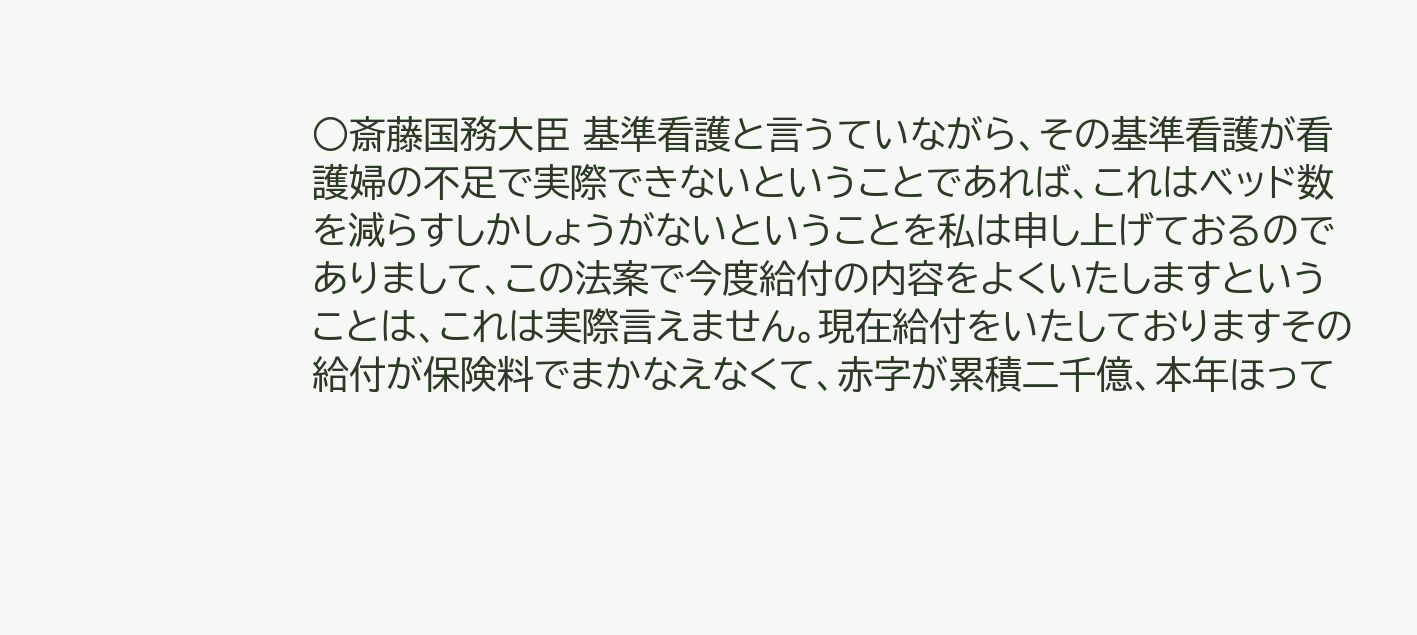○斎藤国務大臣 基準看護と言うていながら、その基準看護が看護婦の不足で実際できないということであれば、これはベッド数を減らすしかしょうがないということを私は申し上げておるのでありまして、この法案で今度給付の内容をよくいたしますということは、これは実際言えません。現在給付をいたしておりますその給付が保険料でまかなえなくて、赤字が累積二千億、本年ほって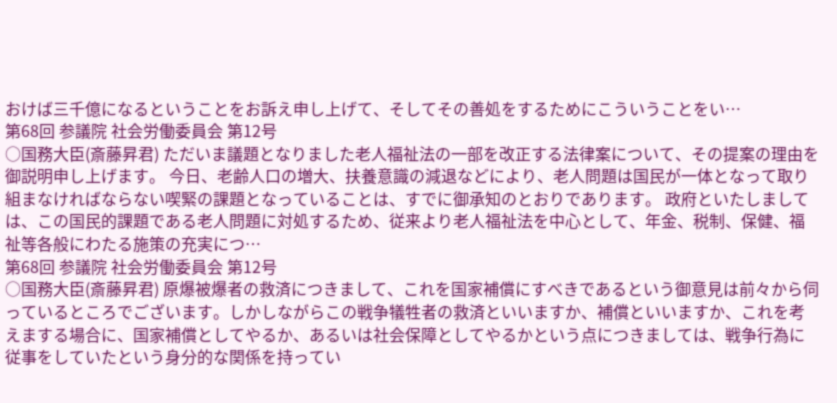おけば三千億になるということをお訴え申し上げて、そしてその善処をするためにこういうことをい…
第68回 参議院 社会労働委員会 第12号
○国務大臣(斎藤昇君) ただいま議題となりました老人福祉法の一部を改正する法律案について、その提案の理由を御説明申し上げます。 今日、老齢人口の増大、扶養意識の減退などにより、老人問題は国民が一体となって取り組まなければならない喫緊の課題となっていることは、すでに御承知のとおりであります。 政府といたしましては、この国民的課題である老人問題に対処するため、従来より老人福祉法を中心として、年金、税制、保健、福祉等各般にわたる施策の充実につ…
第68回 参議院 社会労働委員会 第12号
○国務大臣(斎藤昇君) 原爆被爆者の救済につきまして、これを国家補償にすべきであるという御意見は前々から伺っているところでございます。しかしながらこの戦争犠牲者の救済といいますか、補償といいますか、これを考えまする場合に、国家補償としてやるか、あるいは社会保障としてやるかという点につきましては、戦争行為に従事をしていたという身分的な関係を持ってい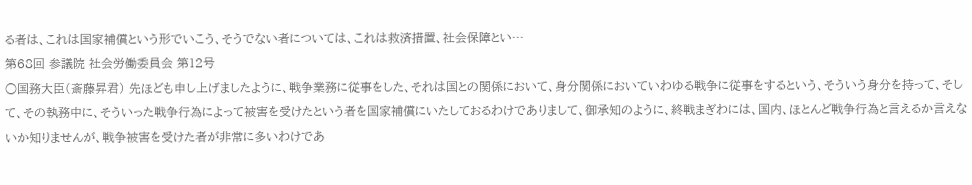る者は、これは国家補償という形でいこう、そうでない者については、これは救済措置、社会保障とい…
第68回 参議院 社会労働委員会 第12号
○国務大臣(斎藤昇君) 先ほども申し上げましたように、戦争業務に従事をした、それは国との関係において、身分関係においていわゆる戦争に従事をするという、そういう身分を持って、そして、その執務中に、そういった戦争行為によって被害を受けたという者を国家補償にいたしておるわけでありまして、御承知のように、終戦まぎわには、国内、ほとんど戦争行為と言えるか言えないか知りませんが、戦争被害を受けた者が非常に多いわけであ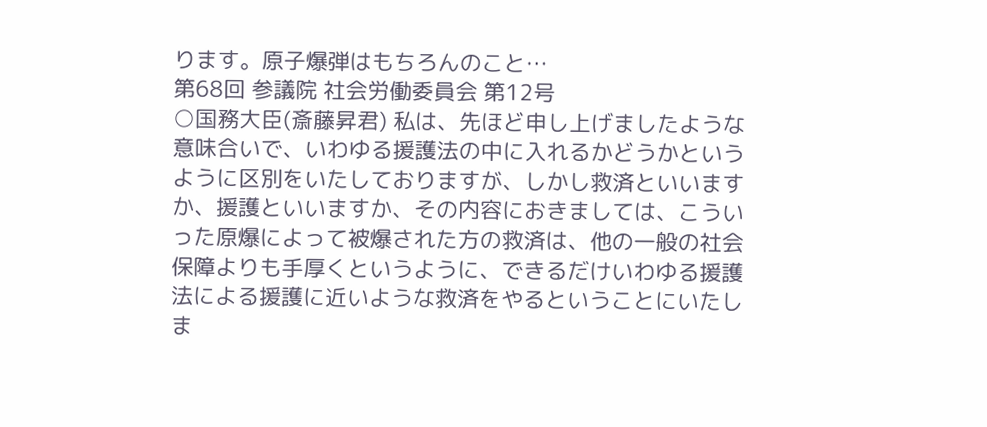ります。原子爆弾はもちろんのこと…
第68回 参議院 社会労働委員会 第12号
○国務大臣(斎藤昇君) 私は、先ほど申し上げましたような意味合いで、いわゆる援護法の中に入れるかどうかというように区別をいたしておりますが、しかし救済といいますか、援護といいますか、その内容におきましては、こういった原爆によって被爆された方の救済は、他の一般の社会保障よりも手厚くというように、できるだけいわゆる援護法による援護に近いような救済をやるということにいたしま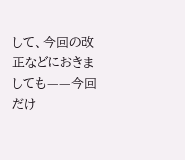して、今回の改正などにおきましても——今回だけ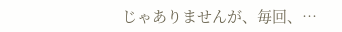じゃありませんが、毎回、…